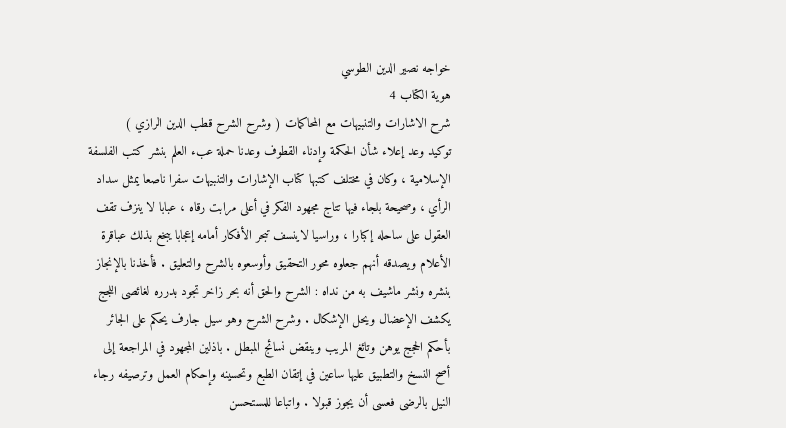خواجه نصير الدين الطوسي
هوية الكتاب 4
شرح الاشارات والتنبيهات مع المحاكمات ( وشرح الشرح قطب الدين الرازي )
توكيد وعد إعلاء شأن الحكمة وإدناء القطوف وعدنا حملة عبء العلم بنشر كتب الفلسفة الإسلامية ، وكان في مختلف كتبها كتاب الإشارات والتنبيهات سفرا ناصعا يمثل سداد الرأي ، وصحيحة بلجاء فيها تتاج مجهود الفكر في أعلى مرابت رقاه ، عبابا لا ينزف تقف العقول على ساحله إكبارا ، وراسيا لاينسف تبحر الأفكار أمامه إعجابا يبخع بذلك عباقرة الأعلام ويصدقه أنهم جعلوه محور التحقيق وأوسعوه بالشرح والتعليق . فأخذنا بالإنجاز بنشره ونشر ماشيف به من نداه : الشرح والحق أنه بحر زاخر تجود بدرره لغائصى اللجج يكشف الإعضال ويحل الإشكال . وشرح الشرح وهو سيل جارف يحكم على الجائر بأحكم الحجج يوهن وتائغ المريب وينقض نسائج المبطل . باذلين المجهود في المراجعة إلى أصح النسخ والتطبيق عليها ساعين في إتقان الطبع وتحسينه وإحكام العمل وترصيفه رجاء النيل بالرضى فعسى أن يجوز قبولا . واتباعا للمستحسن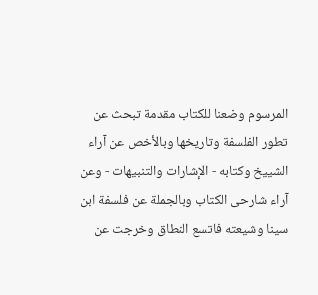المرسوم وضعنا للكتاب مقدمة تبحث عن تطور الفلسفة وتاريخها وبالأخص عن آراء الشييخ وكتابه - الإشارات والتنبيهات - وعن آراء شارحى الكتاب وبالجملة عن فلسفة ابن سينا وشيعته فاتسع النطاق وخرجت عن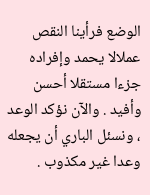الوضع فرأينا النقص عملالا يحمد وإفراده جزءا مستقلا أحسن وأفيد . والآن نؤكد الوعد ، ونسئل الباري أن يجعله وعدا غير مكذوب .